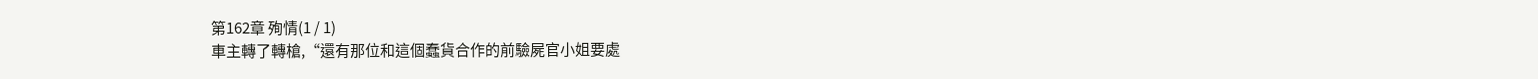第162章 殉情(1 / 1)
車主轉了轉槍,“還有那位和這個蠢貨合作的前驗屍官小姐要處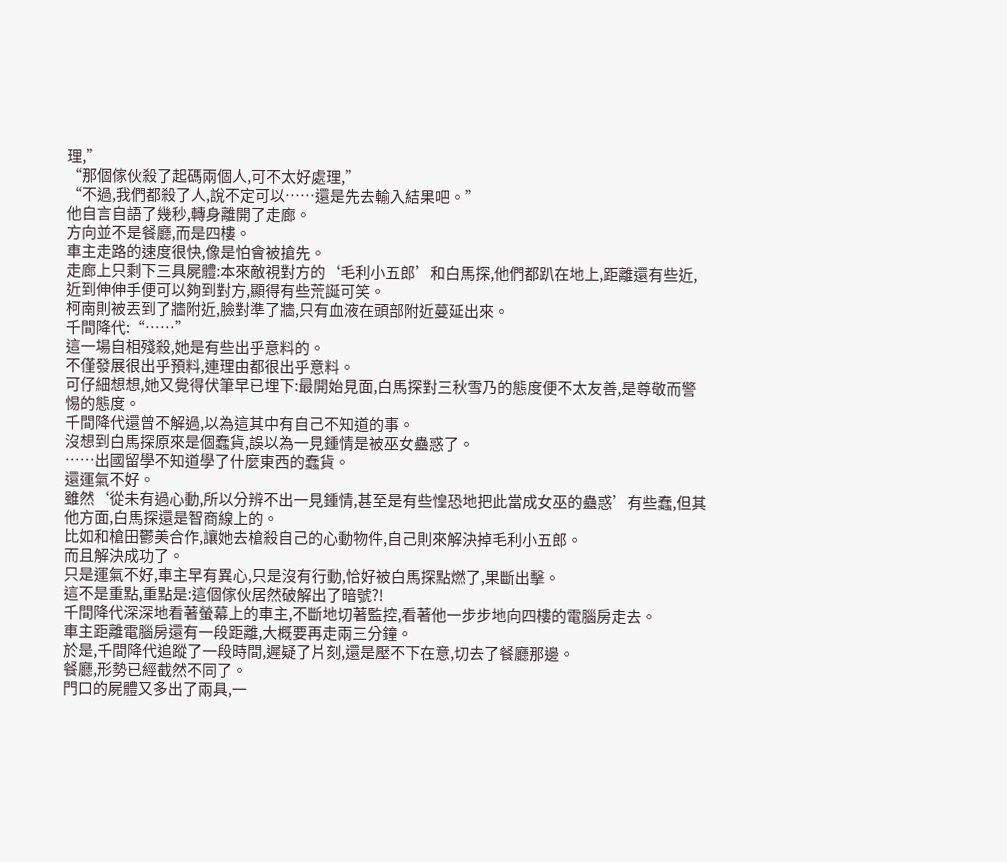理,”
“那個傢伙殺了起碼兩個人,可不太好處理,”
“不過,我們都殺了人,說不定可以……還是先去輸入結果吧。”
他自言自語了幾秒,轉身離開了走廊。
方向並不是餐廳,而是四樓。
車主走路的速度很快,像是怕會被搶先。
走廊上只剩下三具屍體:本來敵視對方的‘毛利小五郎’和白馬探,他們都趴在地上,距離還有些近,近到伸伸手便可以夠到對方,顯得有些荒誕可笑。
柯南則被丟到了牆附近,臉對準了牆,只有血液在頭部附近蔓延出來。
千間降代:“……”
這一場自相殘殺,她是有些出乎意料的。
不僅發展很出乎預料,連理由都很出乎意料。
可仔細想想,她又覺得伏筆早已埋下:最開始見面,白馬探對三秋雪乃的態度便不太友善,是尊敬而警惕的態度。
千間降代還曾不解過,以為這其中有自己不知道的事。
沒想到白馬探原來是個蠢貨,誤以為一見鍾情是被巫女蠱惑了。
……出國留學不知道學了什麼東西的蠢貨。
還運氣不好。
雖然‘從未有過心動,所以分辨不出一見鍾情,甚至是有些惶恐地把此當成女巫的蠱惑’有些蠢,但其他方面,白馬探還是智商線上的。
比如和槍田鬱美合作,讓她去槍殺自己的心動物件,自己則來解決掉毛利小五郎。
而且解決成功了。
只是運氣不好,車主早有異心,只是沒有行動,恰好被白馬探點燃了,果斷出擊。
這不是重點,重點是:這個傢伙居然破解出了暗號?!
千間降代深深地看著螢幕上的車主,不斷地切著監控,看著他一步步地向四樓的電腦房走去。
車主距離電腦房還有一段距離,大概要再走兩三分鐘。
於是,千間降代追蹤了一段時間,遲疑了片刻,還是壓不下在意,切去了餐廳那邊。
餐廳,形勢已經截然不同了。
門口的屍體又多出了兩具,一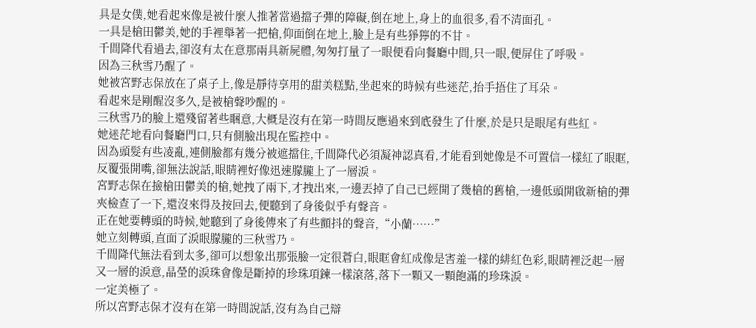具是女僕,她看起來像是被什麼人推著當過擋子彈的障礙,倒在地上,身上的血很多,看不清面孔。
一具是槍田鬱美,她的手裡舉著一把槍,仰面倒在地上,臉上是有些猙獰的不甘。
千間降代看過去,卻沒有太在意那兩具新屍體,匆匆打量了一眼便看向餐廳中間,只一眼,便屏住了呼吸。
因為三秋雪乃醒了。
她被宮野志保放在了桌子上,像是靜待享用的甜美糕點,坐起來的時候有些迷茫,抬手捂住了耳朵。
看起來是剛醒沒多久,是被槍聲吵醒的。
三秋雪乃的臉上還殘留著些睏意,大概是沒有在第一時間反應過來到底發生了什麼,於是只是眼尾有些紅。
她迷茫地看向餐廳門口,只有側臉出現在監控中。
因為頭髮有些凌亂,連側臉都有幾分被遮擋住,千間降代必須凝神認真看,才能看到她像是不可置信一樣紅了眼眶,反覆張開嘴,卻無法說話,眼睛裡好像迅速朦朧上了一層淚。
宮野志保在撿槍田鬱美的槍,她拽了兩下,才拽出來,一邊丟掉了自己已經開了幾槍的舊槍,一邊低頭開啟新槍的彈夾檢查了一下,還沒來得及按回去,便聽到了身後似乎有聲音。
正在她要轉頭的時候,她聽到了身後傳來了有些顫抖的聲音,“小蘭……”
她立刻轉頭,直面了淚眼朦朧的三秋雪乃。
千間降代無法看到太多,卻可以想象出那張臉一定很蒼白,眼眶會紅成像是害羞一樣的緋紅色彩,眼睛裡泛起一層又一層的淚意,晶瑩的淚珠會像是斷掉的珍珠項鍊一樣滾落,落下一顆又一顆飽滿的珍珠淚。
一定美極了。
所以宮野志保才沒有在第一時間說話,沒有為自己辯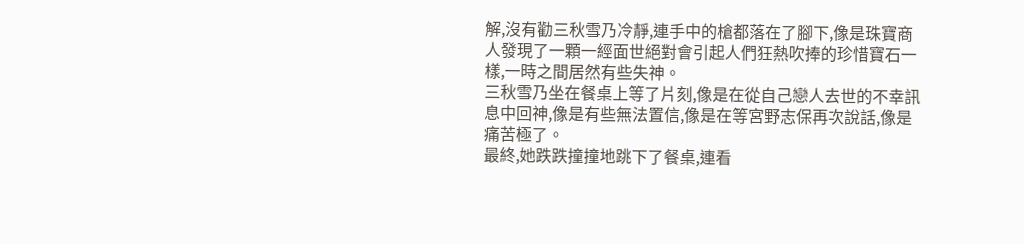解,沒有勸三秋雪乃冷靜,連手中的槍都落在了腳下,像是珠寶商人發現了一顆一經面世絕對會引起人們狂熱吹捧的珍惜寶石一樣,一時之間居然有些失神。
三秋雪乃坐在餐桌上等了片刻,像是在從自己戀人去世的不幸訊息中回神,像是有些無法置信,像是在等宮野志保再次說話,像是痛苦極了。
最終,她跌跌撞撞地跳下了餐桌,連看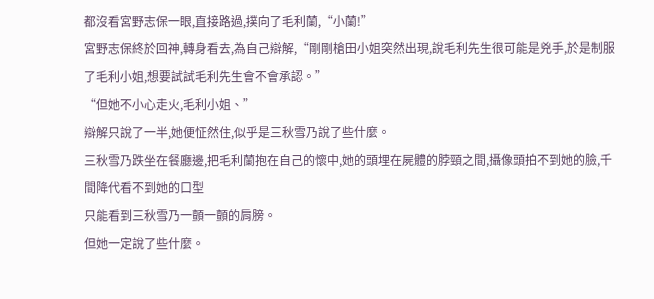都沒看宮野志保一眼,直接路過,撲向了毛利蘭,“小蘭!”
宮野志保終於回神,轉身看去,為自己辯解,“剛剛槍田小姐突然出現,說毛利先生很可能是兇手,於是制服了毛利小姐,想要試試毛利先生會不會承認。”
“但她不小心走火,毛利小姐、”
辯解只說了一半,她便怔然住,似乎是三秋雪乃說了些什麼。
三秋雪乃跌坐在餐廳邊,把毛利蘭抱在自己的懷中,她的頭埋在屍體的脖頸之間,攝像頭拍不到她的臉,千間降代看不到她的口型
只能看到三秋雪乃一顫一顫的肩膀。
但她一定說了些什麼。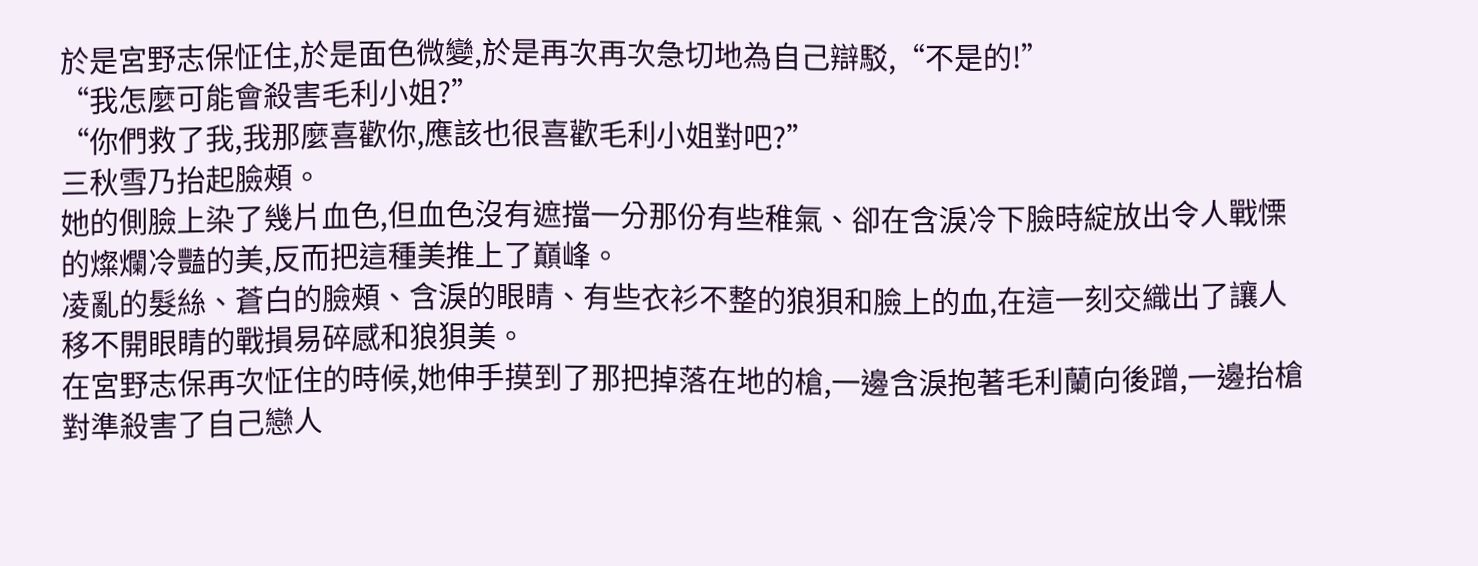於是宮野志保怔住,於是面色微變,於是再次再次急切地為自己辯駁,“不是的!”
“我怎麼可能會殺害毛利小姐?”
“你們救了我,我那麼喜歡你,應該也很喜歡毛利小姐對吧?”
三秋雪乃抬起臉頰。
她的側臉上染了幾片血色,但血色沒有遮擋一分那份有些稚氣、卻在含淚冷下臉時綻放出令人戰慄的燦爛冷豔的美,反而把這種美推上了巔峰。
凌亂的髮絲、蒼白的臉頰、含淚的眼睛、有些衣衫不整的狼狽和臉上的血,在這一刻交織出了讓人移不開眼睛的戰損易碎感和狼狽美。
在宮野志保再次怔住的時候,她伸手摸到了那把掉落在地的槍,一邊含淚抱著毛利蘭向後蹭,一邊抬槍對準殺害了自己戀人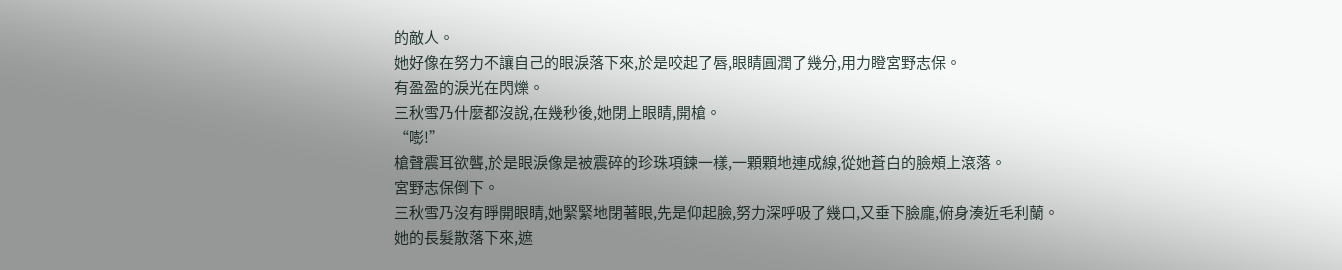的敵人。
她好像在努力不讓自己的眼淚落下來,於是咬起了唇,眼睛圓潤了幾分,用力瞪宮野志保。
有盈盈的淚光在閃爍。
三秋雪乃什麼都沒說,在幾秒後,她閉上眼睛,開槍。
“嘭!”
槍聲震耳欲聾,於是眼淚像是被震碎的珍珠項鍊一樣,一顆顆地連成線,從她蒼白的臉頰上滾落。
宮野志保倒下。
三秋雪乃沒有睜開眼睛,她緊緊地閉著眼,先是仰起臉,努力深呼吸了幾口,又垂下臉龐,俯身湊近毛利蘭。
她的長髮散落下來,遮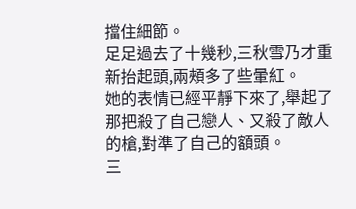擋住細節。
足足過去了十幾秒,三秋雪乃才重新抬起頭,兩頰多了些暈紅。
她的表情已經平靜下來了,舉起了那把殺了自己戀人、又殺了敵人的槍,對準了自己的額頭。
三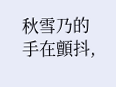秋雪乃的手在顫抖,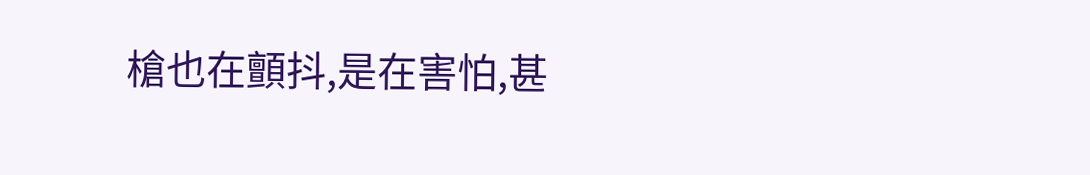槍也在顫抖,是在害怕,甚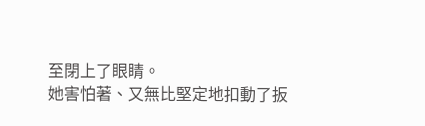至閉上了眼睛。
她害怕著、又無比堅定地扣動了扳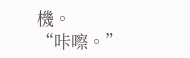機。
“咔嚓。”